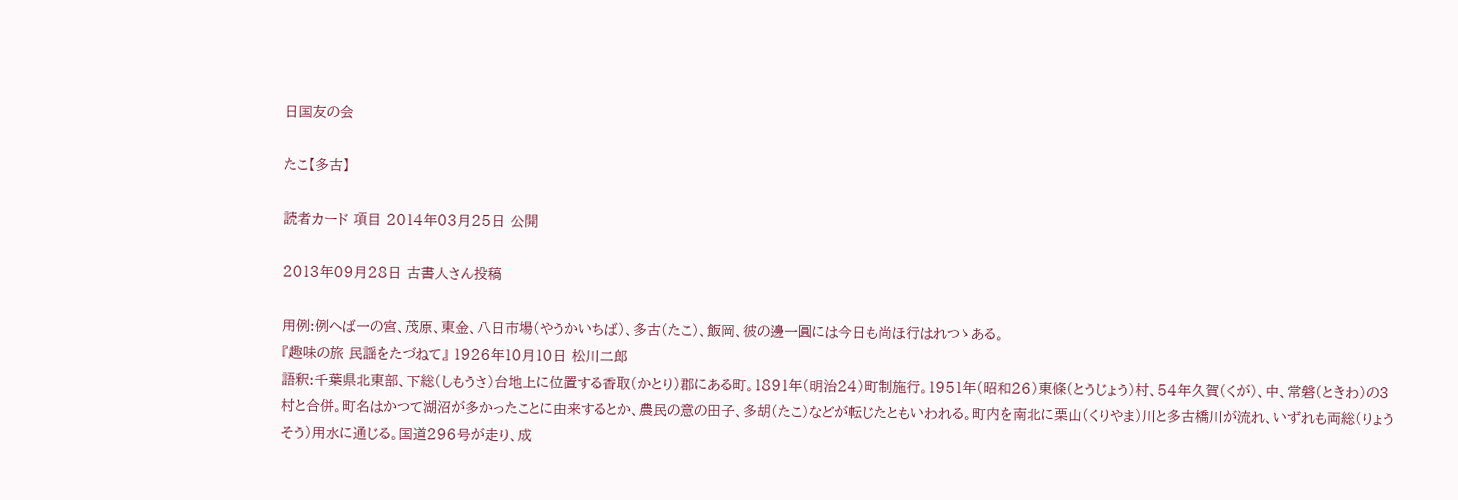日国友の会

たこ【多古】

読者カード 項目 2014年03月25日 公開

2013年09月28日 古書人さん投稿

用例:例へば一の宮、茂原、東金、八日市場(やうかいちば)、多古(たこ)、飯岡、彼の邊一圓には今日も尚ほ行はれつゝある。
『趣味の旅 民謡をたづねて』 1926年10月10日 松川二郎
語釈:千葉県北東部、下総(しもうさ)台地上に位置する香取(かとり)郡にある町。1891年(明治24)町制施行。1951年(昭和26)東條(とうじょう)村、54年久賀(くが)、中、常磐(ときわ)の3村と合併。町名はかつて湖沼が多かったことに由来するとか、農民の意の田子、多胡(たこ)などが転じたともいわれる。町内を南北に栗山(くりやま)川と多古橋川が流れ、いずれも両総(りょうそう)用水に通じる。国道296号が走り、成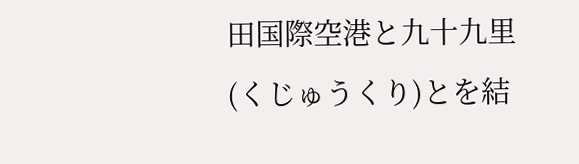田国際空港と九十九里(くじゅうくり)とを結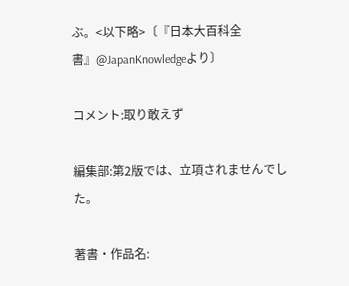ぶ。<以下略>〔『日本大百科全書』@JapanKnowledgeより〕

コメント:取り敢えず

編集部:第2版では、立項されませんでした。

著書・作品名: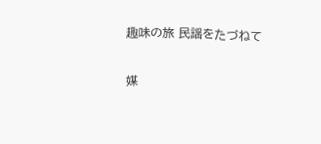趣味の旅 民謡をたづねて

媒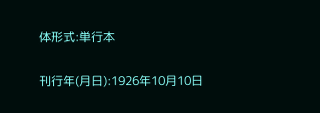体形式:単行本

刊行年(月日):1926年10月10日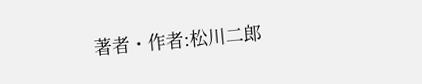著者・作者:松川二郎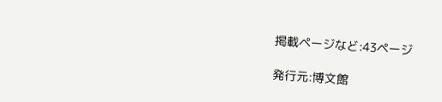掲載ページなど:43ページ

発行元:博文館